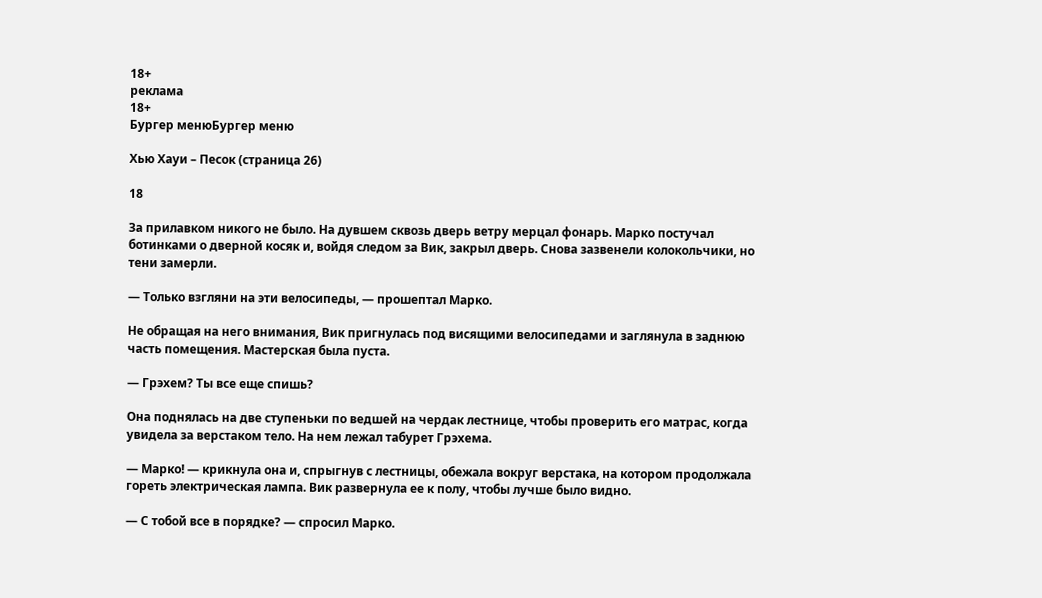18+
реклама
18+
Бургер менюБургер меню

Хью Хауи – Песок (страница 26)

18

За прилавком никого не было. На дувшем сквозь дверь ветру мерцал фонарь. Марко постучал ботинками о дверной косяк и, войдя следом за Вик, закрыл дверь. Снова зазвенели колокольчики, но тени замерли.

— Только взгляни на эти велосипеды, — прошептал Марко.

Не обращая на него внимания, Вик пригнулась под висящими велосипедами и заглянула в заднюю часть помещения. Мастерская была пуста.

— Грэхем? Ты все еще спишь?

Она поднялась на две ступеньки по ведшей на чердак лестнице, чтобы проверить его матрас, когда увидела за верстаком тело. На нем лежал табурет Грэхема.

— Марко! — крикнула она и, спрыгнув с лестницы, обежала вокруг верстака, на котором продолжала гореть электрическая лампа. Вик развернула ее к полу, чтобы лучше было видно.

— С тобой все в порядке? — спросил Марко.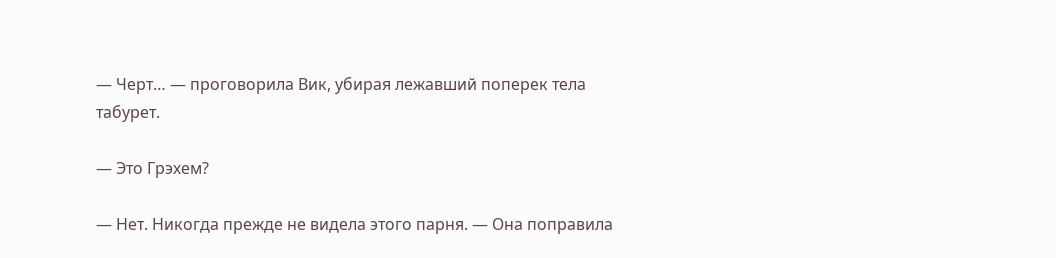— Черт… — проговорила Вик, убирая лежавший поперек тела табурет.

— Это Грэхем?

— Нет. Никогда прежде не видела этого парня. — Она поправила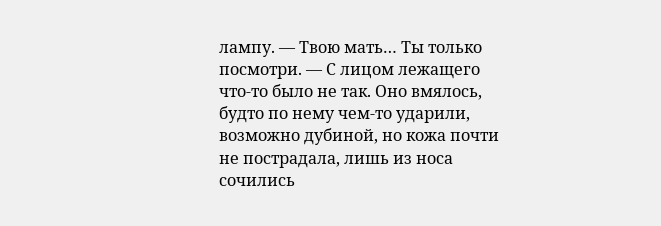лампу. — Твою мать… Ты только посмотри. — С лицом лежащего что-то было не так. Оно вмялось, будто по нему чем-то ударили, возможно дубиной, но кожа почти не пострадала, лишь из носа сочились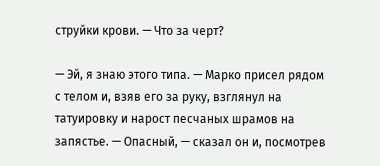струйки крови. — Что за черт?

— Эй, я знаю этого типа. — Марко присел рядом с телом и, взяв его за руку, взглянул на татуировку и нарост песчаных шрамов на запястье. — Опасный, — сказал он и, посмотрев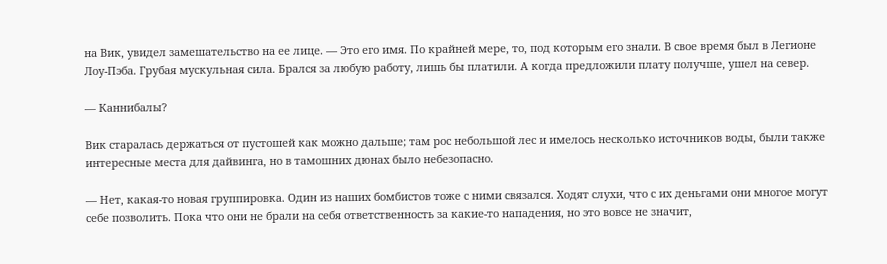на Вик, увидел замешательство на ее лице. — Это его имя. По крайней мере, то, под которым его знали. В свое время был в Легионе Лоу-Пэба. Грубая мускульная сила. Брался за любую работу, лишь бы платили. А когда предложили плату получше, ушел на север.

— Каннибалы?

Вик старалась держаться от пустошей как можно дальше; там рос небольшой лес и имелось несколько источников воды, были также интересные места для дайвинга, но в тамошних дюнах было небезопасно.

— Нет, какая-то новая группировка. Один из наших бомбистов тоже с ними связался. Ходят слухи, что с их деньгами они многое могут себе позволить. Пока что они не брали на себя ответственность за какие-то нападения, но это вовсе не значит,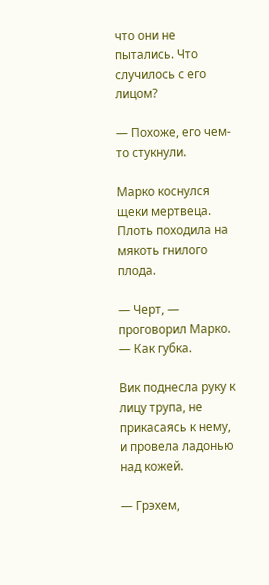что они не пытались. Что случилось с его лицом?

— Похоже, его чем-то стукнули.

Марко коснулся щеки мертвеца. Плоть походила на мякоть гнилого плода.

— Черт, — проговорил Марко. — Как губка.

Вик поднесла руку к лицу трупа, не прикасаясь к нему, и провела ладонью над кожей.

— Грэхем,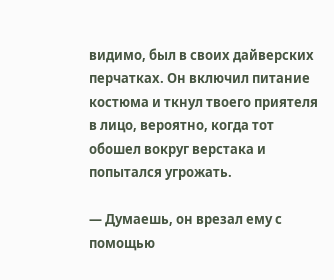видимо, был в своих дайверских перчатках. Он включил питание костюма и ткнул твоего приятеля в лицо, вероятно, когда тот обошел вокруг верстака и попытался угрожать.

— Думаешь, он врезал ему с помощью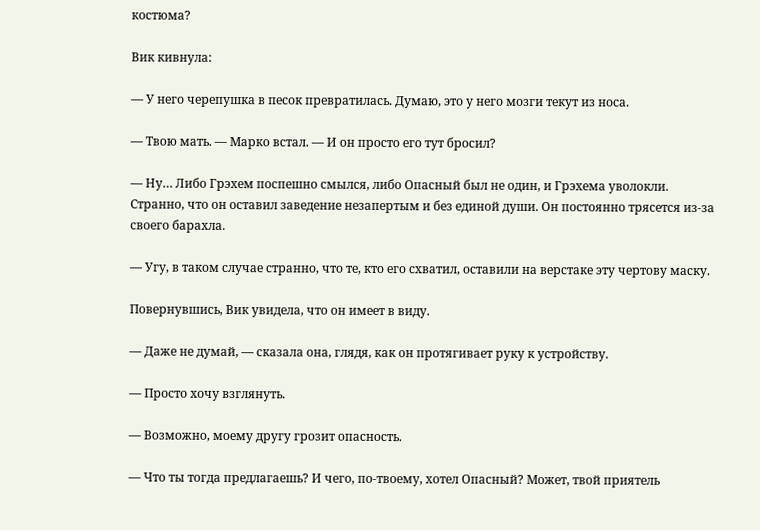костюма?

Вик кивнула:

— У него черепушка в песок превратилась. Думаю, это у него мозги текут из носа.

— Твою мать. — Марко встал. — И он просто его тут бросил?

— Ну… Либо Грэхем поспешно смылся, либо Опасный был не один, и Грэхема уволокли. Странно, что он оставил заведение незапертым и без единой души. Он постоянно трясется из-за своего барахла.

— Угу, в таком случае странно, что те, кто его схватил, оставили на верстаке эту чертову маску.

Повернувшись, Вик увидела, что он имеет в виду.

— Даже не думай, — сказала она, глядя, как он протягивает руку к устройству.

— Просто хочу взглянуть.

— Возможно, моему другу грозит опасность.

— Что ты тогда предлагаешь? И чего, по-твоему, хотел Опасный? Может, твой приятель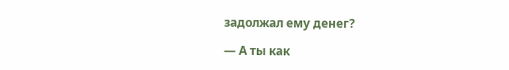задолжал ему денег?

— А ты как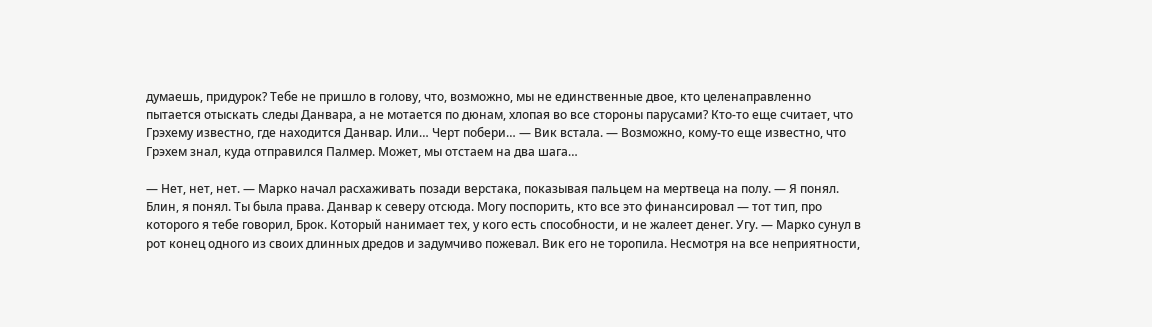думаешь, придурок? Тебе не пришло в голову, что, возможно, мы не единственные двое, кто целенаправленно пытается отыскать следы Данвара, а не мотается по дюнам, хлопая во все стороны парусами? Кто-то еще считает, что Грэхему известно, где находится Данвар. Или… Черт побери… — Вик встала. — Возможно, кому-то еще известно, что Грэхем знал, куда отправился Палмер. Может, мы отстаем на два шага…

— Нет, нет, нет. — Марко начал расхаживать позади верстака, показывая пальцем на мертвеца на полу. — Я понял. Блин, я понял. Ты была права. Данвар к северу отсюда. Могу поспорить, кто все это финансировал — тот тип, про которого я тебе говорил, Брок. Который нанимает тех, у кого есть способности, и не жалеет денег. Угу. — Марко сунул в рот конец одного из своих длинных дредов и задумчиво пожевал. Вик его не торопила. Несмотря на все неприятности,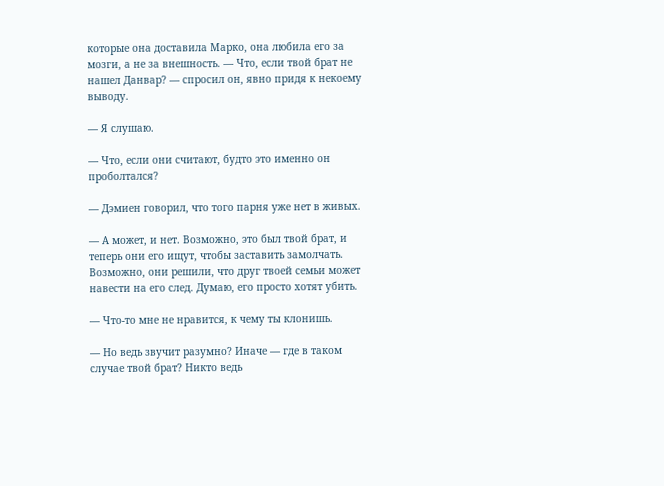которые она доставила Марко, она любила его за мозги, а не за внешность. — Что, если твой брат не нашел Данвар? — спросил он, явно придя к некоему выводу.

— Я слушаю.

— Что, если они считают, будто это именно он проболтался?

— Дэмиен говорил, что того парня уже нет в живых.

— А может, и нет. Возможно, это был твой брат, и теперь они его ищут, чтобы заставить замолчать. Возможно, они решили, что друг твоей семьи может навести на его след. Думаю, его просто хотят убить.

— Что-то мне не нравится, к чему ты клонишь.

— Но ведь звучит разумно? Иначе — где в таком случае твой брат? Никто ведь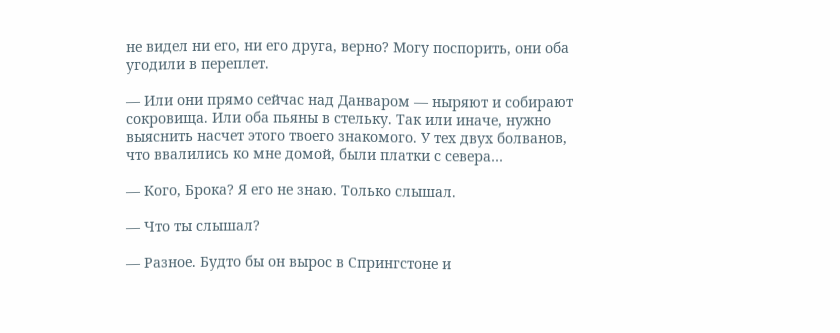не видел ни его, ни его друга, верно? Могу поспорить, они оба угодили в переплет.

— Или они прямо сейчас над Данваром — ныряют и собирают сокровища. Или оба пьяны в стельку. Так или иначе, нужно выяснить насчет этого твоего знакомого. У тех двух болванов, что ввалились ко мне домой, были платки с севера…

— Кого, Брока? Я его не знаю. Только слышал.

— Что ты слышал?

— Разное. Будто бы он вырос в Спрингстоне и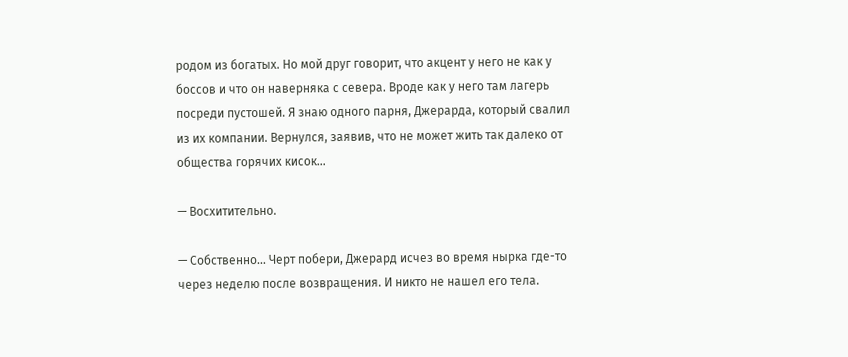родом из богатых. Но мой друг говорит, что акцент у него не как у боссов и что он наверняка с севера. Вроде как у него там лагерь посреди пустошей. Я знаю одного парня, Джерарда, который свалил из их компании. Вернулся, заявив, что не может жить так далеко от общества горячих кисок…

— Восхитительно.

— Собственно… Черт побери, Джерард исчез во время нырка где-то через неделю после возвращения. И никто не нашел его тела.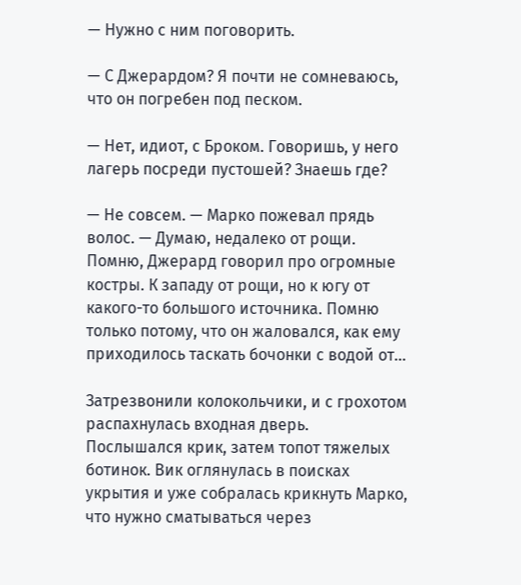— Нужно с ним поговорить.

— С Джерардом? Я почти не сомневаюсь, что он погребен под песком.

— Нет, идиот, с Броком. Говоришь, у него лагерь посреди пустошей? Знаешь где?

— Не совсем. — Марко пожевал прядь волос. — Думаю, недалеко от рощи. Помню, Джерард говорил про огромные костры. К западу от рощи, но к югу от какого-то большого источника. Помню только потому, что он жаловался, как ему приходилось таскать бочонки с водой от…

Затрезвонили колокольчики, и с грохотом распахнулась входная дверь. Послышался крик, затем топот тяжелых ботинок. Вик оглянулась в поисках укрытия и уже собралась крикнуть Марко, что нужно сматываться через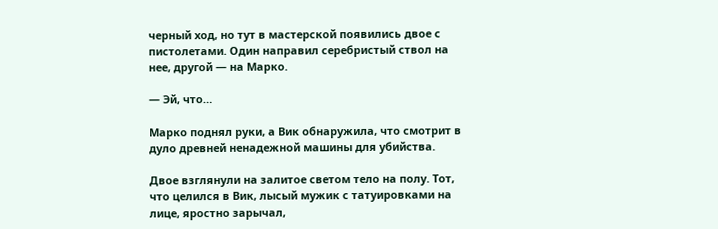черный ход, но тут в мастерской появились двое с пистолетами. Один направил серебристый ствол на нее, другой — на Марко.

— Эй, что…

Марко поднял руки, а Вик обнаружила, что смотрит в дуло древней ненадежной машины для убийства.

Двое взглянули на залитое светом тело на полу. Тот, что целился в Вик, лысый мужик с татуировками на лице, яростно зарычал,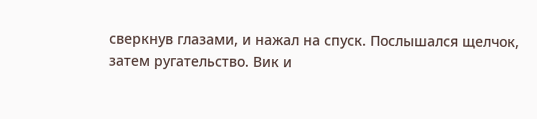сверкнув глазами, и нажал на спуск. Послышался щелчок, затем ругательство. Вик и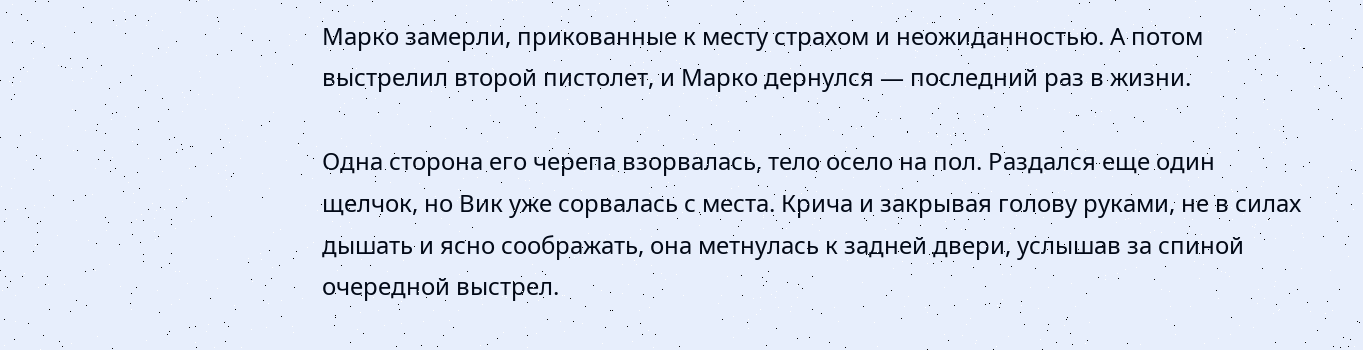Марко замерли, прикованные к месту страхом и неожиданностью. А потом выстрелил второй пистолет, и Марко дернулся — последний раз в жизни.

Одна сторона его черепа взорвалась, тело осело на пол. Раздался еще один щелчок, но Вик уже сорвалась с места. Крича и закрывая голову руками, не в силах дышать и ясно соображать, она метнулась к задней двери, услышав за спиной очередной выстрел.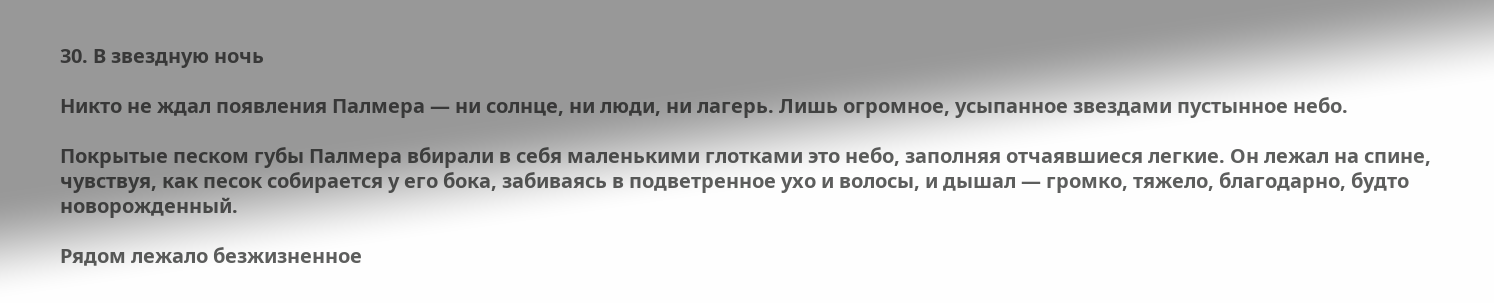30. В звездную ночь

Никто не ждал появления Палмера — ни солнце, ни люди, ни лагерь. Лишь огромное, усыпанное звездами пустынное небо.

Покрытые песком губы Палмера вбирали в себя маленькими глотками это небо, заполняя отчаявшиеся легкие. Он лежал на спине, чувствуя, как песок собирается у его бока, забиваясь в подветренное ухо и волосы, и дышал — громко, тяжело, благодарно, будто новорожденный.

Рядом лежало безжизненное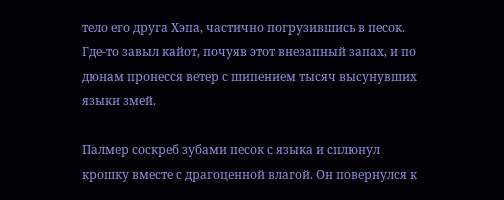тело его друга Хэпа, частично погрузившись в песок. Где-то завыл кайот, почуяв этот внезапный запах, и по дюнам пронесся ветер с шипением тысяч высунувших языки змей.

Палмер соскреб зубами песок с языка и сплюнул крошку вместе с драгоценной влагой. Он повернулся к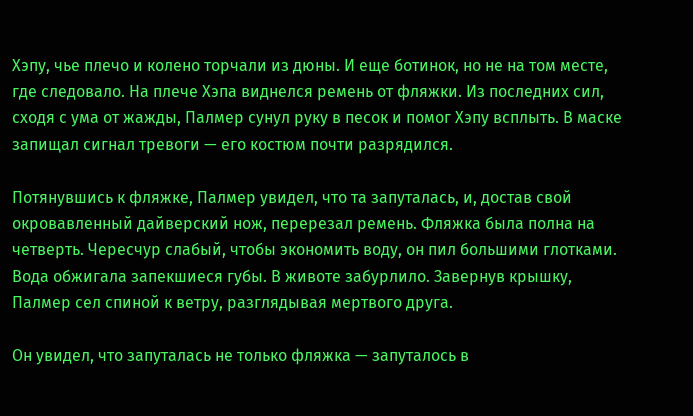Хэпу, чье плечо и колено торчали из дюны. И еще ботинок, но не на том месте, где следовало. На плече Хэпа виднелся ремень от фляжки. Из последних сил, сходя с ума от жажды, Палмер сунул руку в песок и помог Хэпу всплыть. В маске запищал сигнал тревоги — его костюм почти разрядился.

Потянувшись к фляжке, Палмер увидел, что та запуталась, и, достав свой окровавленный дайверский нож, перерезал ремень. Фляжка была полна на четверть. Чересчур слабый, чтобы экономить воду, он пил большими глотками. Вода обжигала запекшиеся губы. В животе забурлило. Завернув крышку, Палмер сел спиной к ветру, разглядывая мертвого друга.

Он увидел, что запуталась не только фляжка — запуталось в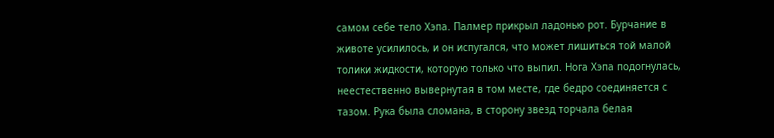самом себе тело Хэпа. Палмер прикрыл ладонью рот. Бурчание в животе усилилось, и он испугался, что может лишиться той малой толики жидкости, которую только что выпил. Нога Хэпа подогнулась, неестественно вывернутая в том месте, где бедро соединяется с тазом. Рука была сломана, в сторону звезд торчала белая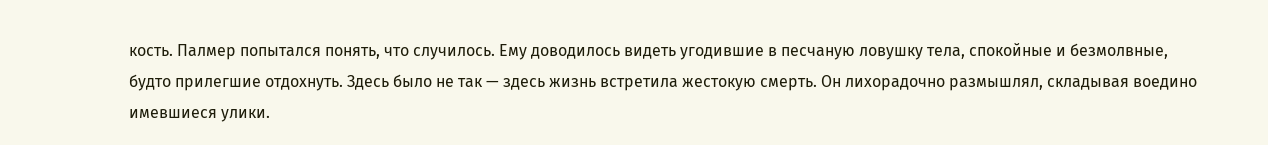кость. Палмер попытался понять, что случилось. Ему доводилось видеть угодившие в песчаную ловушку тела, спокойные и безмолвные, будто прилегшие отдохнуть. Здесь было не так — здесь жизнь встретила жестокую смерть. Он лихорадочно размышлял, складывая воедино имевшиеся улики.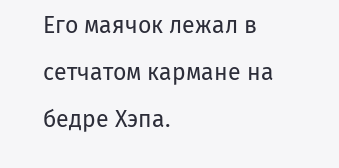Его маячок лежал в сетчатом кармане на бедре Хэпа.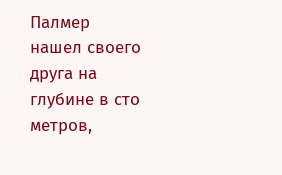Палмер нашел своего друга на глубине в сто метров,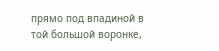прямо под впадиной в той большой воронке,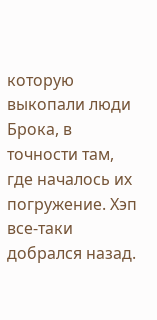которую выкопали люди Брока, в точности там, где началось их погружение. Хэп все-таки добрался назад.